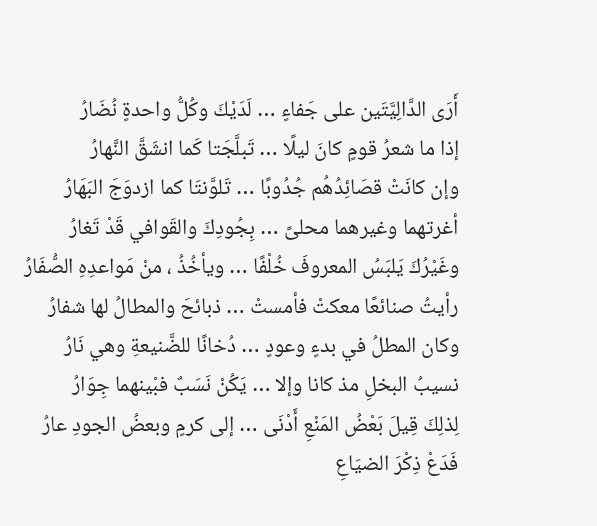أَرَى الدَّالِيَّتَين على جَفاءٍ … لَدَيْكَ وكُلُّ واحدةٍ نُضَارُ
إذا ما شعرُ قومٍ كانَ ليلًا … تَبلَّجَتا كَما انشَقَّ النَّهارُ
وإن كانَتْ قصَائِدُهُم جُدُوبًا … تَلوَّنتَا كما ازدوَجَ البَهَارُ
أغرتهما وغيرهما محلىً … بِجُودِكَ والقَوافي قَدْ تَغارُ
وغَيْرُكَ يَلبَسُ المعروفَ خُلْفًا … ويأخُذُ ، منْ مَواعدِهِ الصُّفَارُ
رأيتُ صنائعًا معكتْ فأمستْ … ذبائحَ والمطالُ لها شفارُ
وكان المطلُ في بدءٍ وعودٍ … دُخانًا للضَّنيعةِ وهي نَارُ
نسيبُ البخلِ مذ كانا وإلا … يَكُنْ نَسَبٌ فبْينهما جِوَارُ
لِذلِكَ قِيلَ بَعْضُ المَنْعِ أَدْنَى … إلى كرمٍ وبعضُ الجودِ عارُ
فَدَعْ ذِكْرَ الضيَاعِ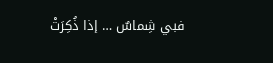فبي شِماسٌ … إذا ذُكِرَتْ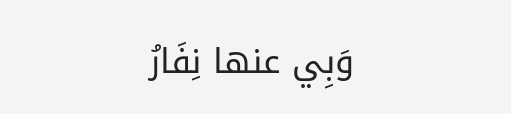وَبِي عنها نِفَارُ